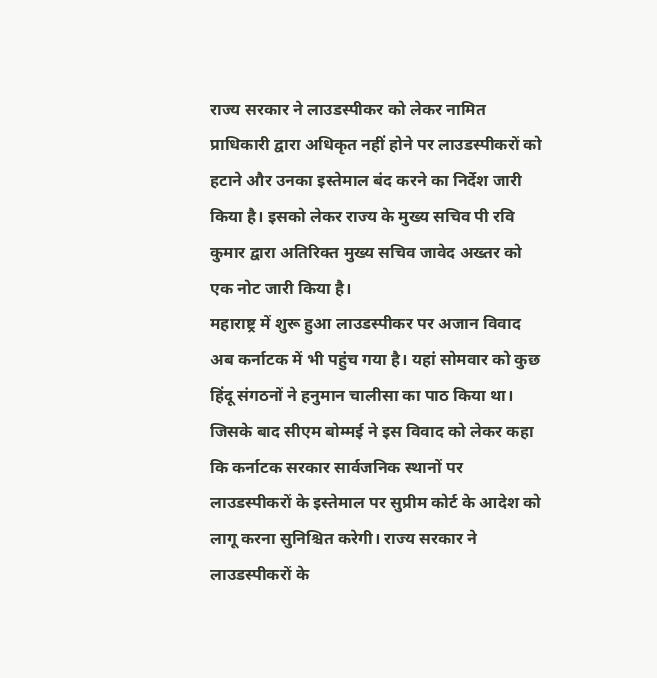राज्य सरकार ने लाउडस्पीकर को लेकर नामित प्राधिकारी द्वारा अधिकृत नहीं होने पर लाउडस्पीकरों को हटाने और उनका इस्तेमाल बंद करने का निर्देश जारी किया है। इसको लेकर राज्य के मुख्य सचिव पी रवि कुमार द्वारा अतिरिक्त मुख्य सचिव जावेद अख्तर को एक नोट जारी किया है।
महाराष्ट्र में शुरू हुआ लाउडस्पीकर पर अजान विवाद अब कर्नाटक में भी पहुंच गया है। यहां सोमवार को कुछ हिंदू संगठनों ने हनुमान चालीसा का पाठ किया था। जिसके बाद सीएम बोम्मई ने इस विवाद को लेकर कहा कि कर्नाटक सरकार सार्वजनिक स्थानों पर लाउडस्पीकरों के इस्तेमाल पर सुप्रीम कोर्ट के आदेश को लागू करना सुनिश्चित करेगी। राज्य सरकार ने लाउडस्पीकरों के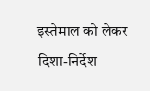इस्तेमाल को लेकर दिशा-निर्देश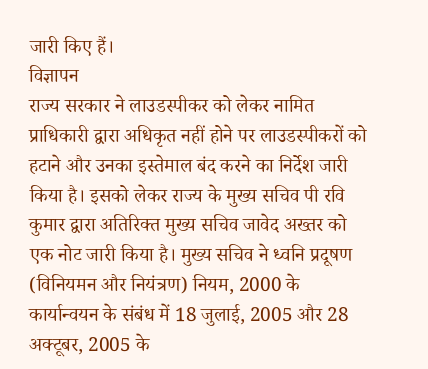जारी किए हैं।
विज्ञापन
राज्य सरकार ने लाउडस्पीकर को लेकर नामित प्राधिकारी द्वारा अधिकृत नहीं होने पर लाउडस्पीकरों को हटाने और उनका इस्तेमाल बंद करने का निर्देश जारी किया है। इसको लेकर राज्य के मुख्य सचिव पी रवि कुमार द्वारा अतिरिक्त मुख्य सचिव जावेद अख्तर को एक नोट जारी किया है। मुख्य सचिव ने ध्वनि प्रदूषण (विनियमन और नियंत्रण) नियम, 2000 के कार्यान्वयन के संबंध में 18 जुलाई, 2005 और 28 अक्टूबर, 2005 के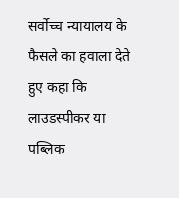सर्वोच्च न्यायालय के फैसले का हवाला देते हुए कहा कि लाउडस्पीकर या पब्लिक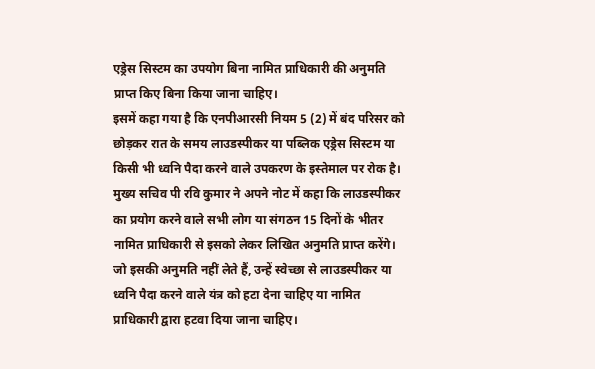एड्रेस सिस्टम का उपयोग बिना नामित प्राधिकारी की अनुमति प्राप्त किए बिना किया जाना चाहिए।
इसमें कहा गया है कि एनपीआरसी नियम 5 (2) में बंद परिसर को छोड़कर रात के समय लाउडस्पीकर या पब्लिक एड्रेस सिस्टम या किसी भी ध्वनि पैदा करने वाले उपकरण के इस्तेमाल पर रोक है। मुख्य सचिव पी रवि कुमार ने अपने नोट में कहा कि लाउडस्पीकर का प्रयोग करने वाले सभी लोग या संगठन 15 दिनों के भीतर नामित प्राधिकारी से इसको लेकर लिखित अनुमति प्राप्त करेंगे। जो इसकी अनुमति नहीं लेते हैं, उन्हें स्वेच्छा से लाउडस्पीकर या ध्वनि पैदा करने वाले यंत्र को हटा देना चाहिए या नामित प्राधिकारी द्वारा हटवा दिया जाना चाहिए।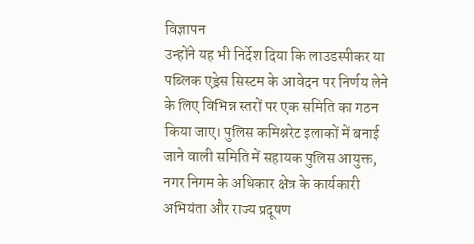विज्ञापन
उन्होंने यह भी निर्देश दिया कि लाउडस्पीकर या पब्लिक एड्रेस सिस्टम के आवेदन पर निर्णय लेने के लिए विभिन्न स्तरों पर एक समिति का गठन किया जाए। पुलिस कमिश्नरेट इलाकों में बनाई जाने वाली समिति में सहायक पुलिस आयुक्त, नगर निगम के अधिकार क्षेत्र के कार्यकारी अभियंता और राज्य प्रदूषण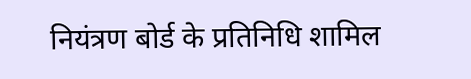नियंत्रण बोर्ड के प्रतिनिधि शामिल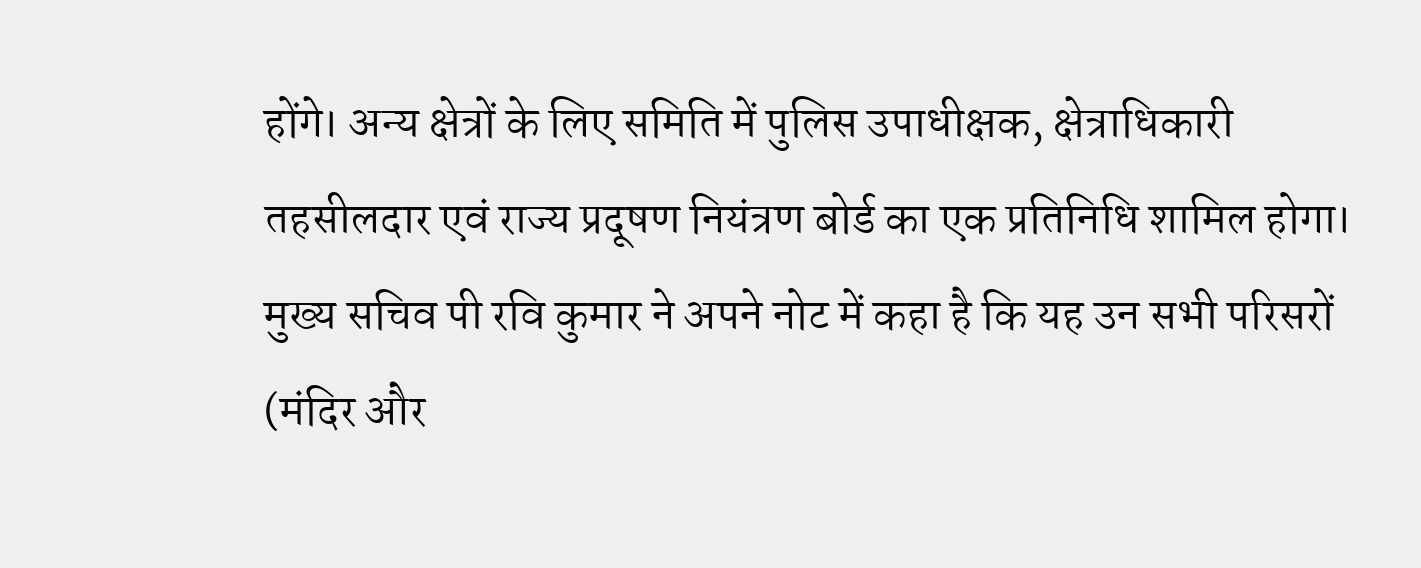होंगे। अन्य क्षेत्रों के लिए समिति में पुलिस उपाधीक्षक, क्षेत्राधिकारी तहसीलदार एवं राज्य प्रदूषण नियंत्रण बोर्ड का एक प्रतिनिधि शामिल होगा। मुख्य सचिव पी रवि कुमार ने अपने नोट में कहा है कि यह उन सभी परिसरों (मंदिर और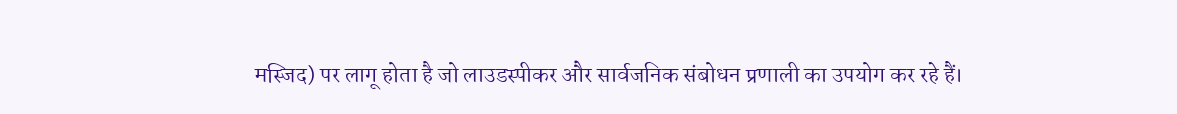मस्जिद) पर लागू होता है जो लाउडस्पीकर और सार्वजनिक संबोधन प्रणाली का उपयोग कर रहे हैं।